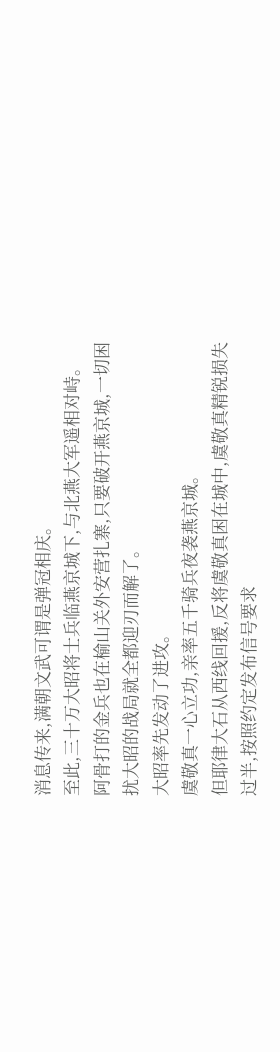消息传来,满朝文武可谓是弹冠相庆。
至此,三十万大昭将士兵临燕京城下,与北燕大军遥相对峙。
阿骨打的金兵也在榆山关外安营扎寨,只要破开燕京城,一切困扰大昭的战局就全都迎刃而解了。
大昭率先发动了进攻。
虞敬真一心立功,亲率五千骑兵夜袭燕京城。
但耶律大石从西线回援,反将虞敬真困在城中,虞敬真精锐损失过半,按照约定发布信号要求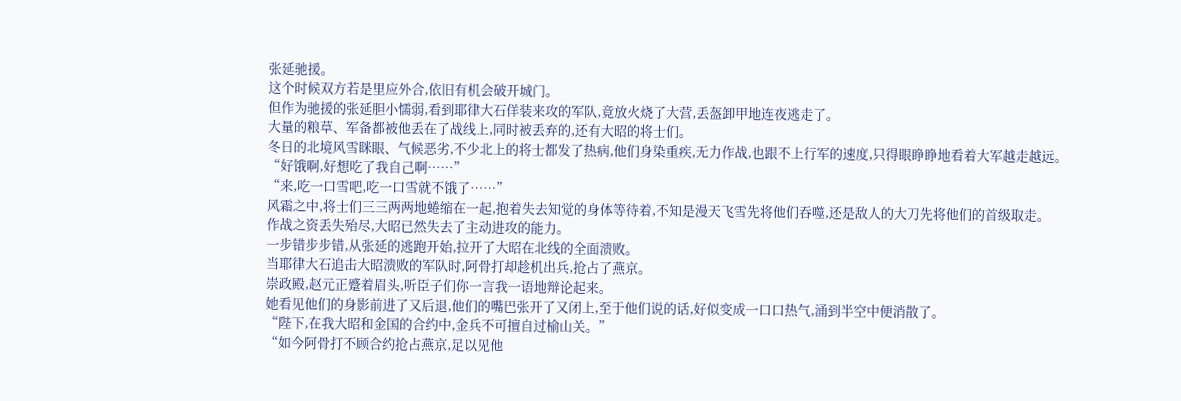张延驰援。
这个时候双方若是里应外合,依旧有机会破开城门。
但作为驰援的张延胆小懦弱,看到耶律大石佯装来攻的军队,竟放火烧了大营,丢盔卸甲地连夜逃走了。
大量的粮草、军备都被他丢在了战线上,同时被丢弃的,还有大昭的将士们。
冬日的北境风雪眯眼、气候恶劣,不少北上的将士都发了热病,他们身染重疾,无力作战,也跟不上行军的速度,只得眼睁睁地看着大军越走越远。
“好饿啊,好想吃了我自己啊……”
“来,吃一口雪吧,吃一口雪就不饿了……”
风霜之中,将士们三三两两地蜷缩在一起,抱着失去知觉的身体等待着,不知是漫天飞雪先将他们吞噬,还是敌人的大刀先将他们的首级取走。
作战之资丢失殆尽,大昭已然失去了主动进攻的能力。
一步错步步错,从张延的逃跑开始,拉开了大昭在北线的全面溃败。
当耶律大石追击大昭溃败的军队时,阿骨打却趁机出兵,抢占了燕京。
崇政殿,赵元正蹙着眉头,听臣子们你一言我一语地辩论起来。
她看见他们的身影前进了又后退,他们的嘴巴张开了又闭上,至于他们说的话,好似变成一口口热气,涌到半空中便消散了。
“陛下,在我大昭和金国的合约中,金兵不可擅自过榆山关。”
“如今阿骨打不顾合约抢占燕京,足以见他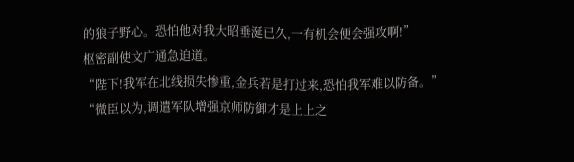的狼子野心。恐怕他对我大昭垂涎已久,一有机会便会强攻啊!”
枢密副使文广通急迫道。
“陛下!我军在北线损失惨重,金兵若是打过来,恐怕我军难以防备。”
“微臣以为,调遣军队增强京师防御才是上上之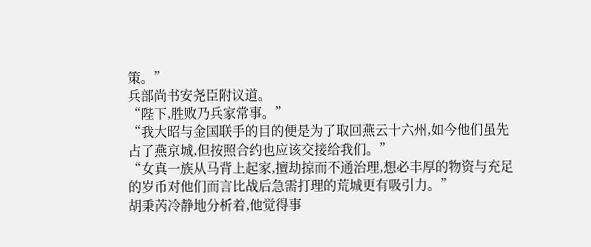策。”
兵部尚书安尧臣附议道。
“陛下,胜败乃兵家常事。”
“我大昭与金国联手的目的便是为了取回燕云十六州,如今他们虽先占了燕京城,但按照合约也应该交接给我们。”
“女真一族从马背上起家,擅劫掠而不通治理,想必丰厚的物资与充足的岁币对他们而言比战后急需打理的荒城更有吸引力。”
胡秉芮冷静地分析着,他觉得事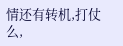情还有转机,打仗么,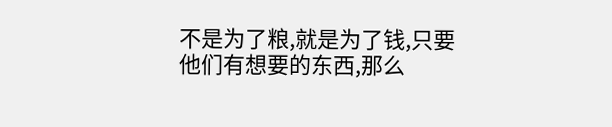不是为了粮,就是为了钱,只要他们有想要的东西,那么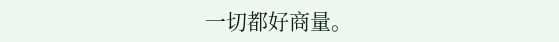一切都好商量。